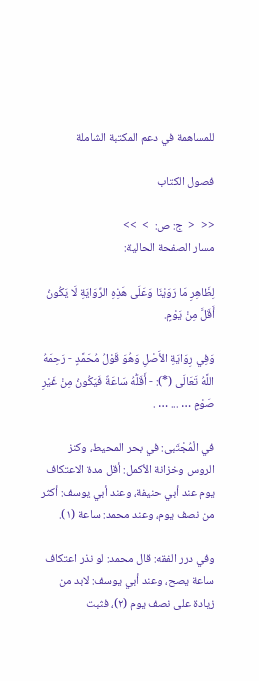للمساهمة في دعم المكتبة الشاملة

فصول الكتاب

<<  <  ج: ص:  >  >>
مسار الصفحة الحالية:

لِظَاهِرِ مَا رَوَيْنَا وَعَلَى هَذِهِ الرِّوَايَةِ لَا يَكُونُ أَقَلَّ مِنْ يَوْمٍ.

وَفِي رِوَايَةِ الأَصْلِ وَهُوَ قَوْلُ مُحَمَّدٍ - رَحِمَهُ اللَّهُ تَعَالَى (*): - أَقَلُّهُ سَاعَةٌ فَيَكُونُ مِنْ غَيْرِ صَوْمٍ … ... … .

في الْمُجْتَبى: في بحر المحيط، وكنز الروس وخزانة الأكمل: أقل مدة الاعتكاف يوم عند أبي حنيفة، وعند أبي يوسف: أكثر من نصف يوم، وعند محمد: ساعة (١).

وفي درر الفقه: قال محمد: لو نذر اعتكاف ساعة يصح، وعند أبي يوسف: لابد من زيادة على نصف يوم (٢)، فثبت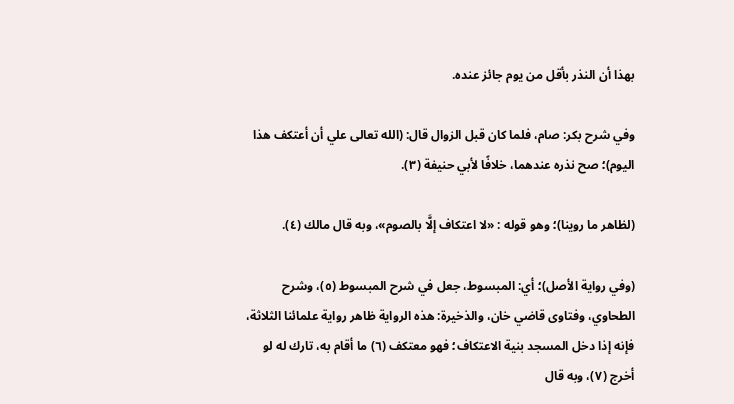بهذا أن النذر بأقل من يوم جائز عنده.

وفي شرح بكر: صام، فلما كان قبل الزوال قال: (الله تعالى علي أن أعتكف هذا اليوم)؛ صح نذره عندهما، خلافًا لأبي حنيفة (٣).

(لظاهر ما روينا)؛ وهو قوله : «لا اعتكاف إلَّا بالصوم»، وبه قال مالك (٤).

(وفي رواية الأصل)؛ أي: المبسوط، جعل في شرح المبسوط (٥)، وشرح الطحاوي، وفتاوى قاضي خان، والذخيرة: هذه الرواية ظاهر رواية علمائنا الثلاثة، فإنه إذا دخل المسجد بنية الاعتكاف؛ فهو معتكف (٦) ما أقام به، تارك له لو أخرج (٧)، وبه قال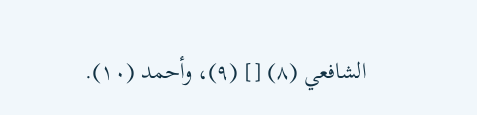الشافعي (٨) [] (٩)، وأحمد (١٠).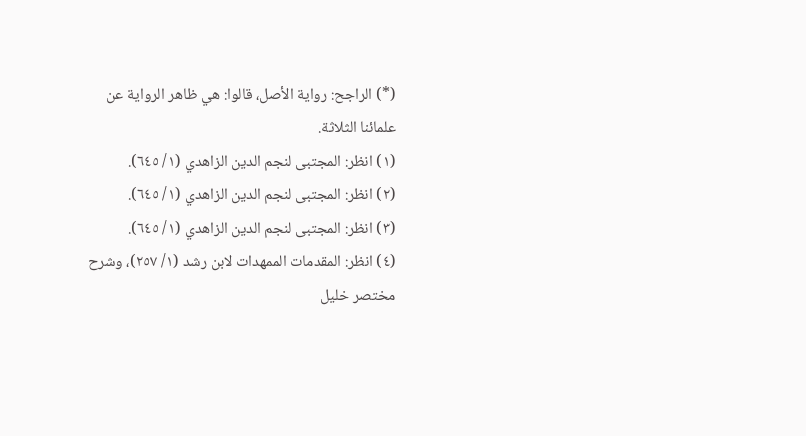(*) الراجح: رواية الأصل، قالوا: هي ظاهر الرواية عن علمائنا الثلاثة.
(١) انظر: المجتبى لنجم الدين الزاهدي (١/ ٦٤٥).
(٢) انظر: المجتبى لنجم الدين الزاهدي (١/ ٦٤٥).
(٣) انظر: المجتبى لنجم الدين الزاهدي (١/ ٦٤٥).
(٤) انظر: المقدمات الممهدات لابن رشد (١/ ٢٥٧)، وشرح مختصر خليل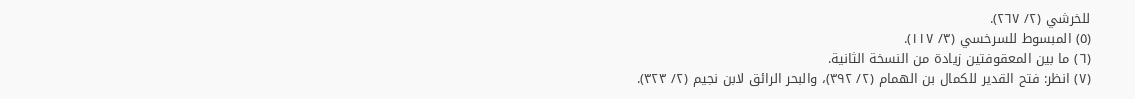للخرشي (٢/ ٢٦٧).
(٥) المبسوط للسرخسي (٣/ ١١٧).
(٦) ما بين المعقوفتين زيادة من النسخة الثانية.
(٧) انظر: فتح القدير للكمال بن الهمام (٢/ ٣٩٢)، والبحر الرائق لابن نجيم (٢/ ٣٢٣).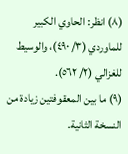(٨) انظر: الحاوي الكبير للماوردي (٣/ ٤٩٠)، والوسيط للغزالي (٢/ ٥٦٢).
(٩) ما بين المعقوفتين زيادة من النسخة الثانية.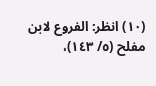(١٠) انظر: الفروع لابن مفلح (٥/ ١٤٣)،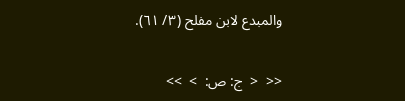والمبدع لابن مفلح (٣/ ٦١).

<<  <  ج: ص:  >  >>